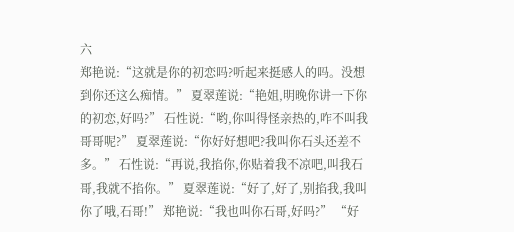六
郑艳说:“这就是你的初恋吗?听起来挺感人的吗。没想到你还这么痴情。” 夏翠莲说:“艳姐,明晚你讲一下你的初恋,好吗?” 石性说:“哟,你叫得怪亲热的,咋不叫我哥哥呢?” 夏翠莲说:“你好好想吧?我叫你石头还差不多。” 石性说:“再说,我掐你,你贴着我不凉吧,叫我石哥,我就不掐你。” 夏翠莲说:“好了,好了,别掐我,我叫你了哦,石哥!” 郑艳说:“我也叫你石哥,好吗?” “好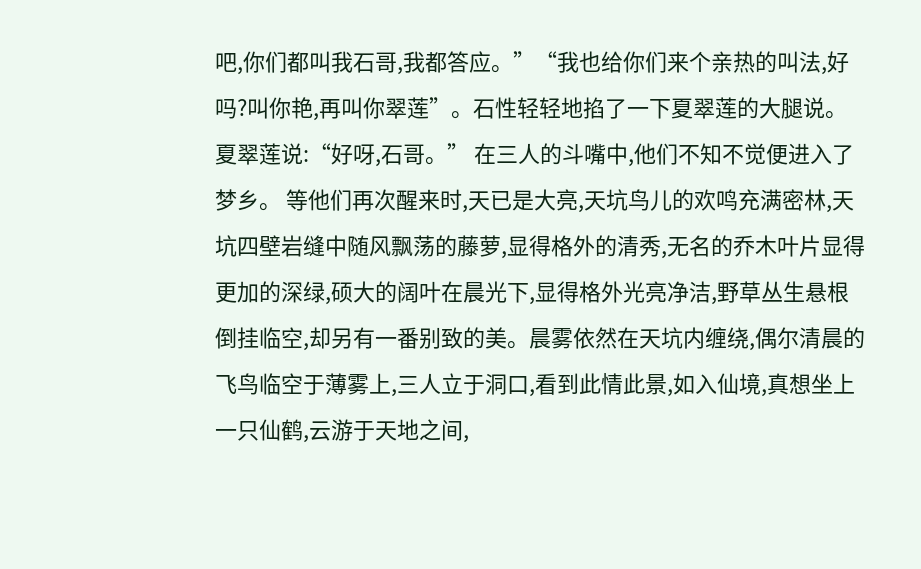吧,你们都叫我石哥,我都答应。”“我也给你们来个亲热的叫法,好吗?叫你艳,再叫你翠莲”。石性轻轻地掐了一下夏翠莲的大腿说。 夏翠莲说:“好呀,石哥。” 在三人的斗嘴中,他们不知不觉便进入了梦乡。 等他们再次醒来时,天已是大亮,天坑鸟儿的欢鸣充满密林,天坑四壁岩缝中随风飘荡的藤萝,显得格外的清秀,无名的乔木叶片显得更加的深绿,硕大的阔叶在晨光下,显得格外光亮净洁,野草丛生悬根倒挂临空,却另有一番别致的美。晨雾依然在天坑内缠绕,偶尔清晨的飞鸟临空于薄雾上,三人立于洞口,看到此情此景,如入仙境,真想坐上一只仙鹤,云游于天地之间,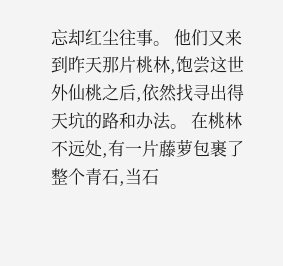忘却红尘往事。 他们又来到昨天那片桃林,饱尝这世外仙桃之后,依然找寻出得天坑的路和办法。 在桃林不远处,有一片藤萝包裹了整个青石,当石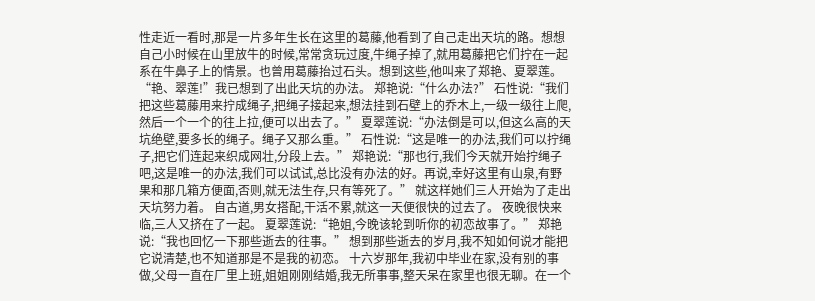性走近一看时,那是一片多年生长在这里的葛藤,他看到了自己走出天坑的路。想想自己小时候在山里放牛的时候,常常贪玩过度,牛绳子掉了,就用葛藤把它们拧在一起系在牛鼻子上的情景。也曾用葛藤抬过石头。想到这些,他叫来了郑艳、夏翠莲。 “艳、翠莲!”我已想到了出此天坑的办法。 郑艳说:“什么办法?” 石性说:“我们把这些葛藤用来拧成绳子,把绳子接起来,想法挂到石壁上的乔木上,一级一级往上爬,然后一个一个的往上拉,便可以出去了。” 夏翠莲说:“办法倒是可以,但这么高的天坑绝壁,要多长的绳子。绳子又那么重。” 石性说:“这是唯一的办法,我们可以拧绳子,把它们连起来织成网壮,分段上去。” 郑艳说:“那也行,我们今天就开始拧绳子吧,这是唯一的办法,我们可以试试,总比没有办法的好。再说,幸好这里有山泉,有野果和那几箱方便面,否则,就无法生存,只有等死了。” 就这样她们三人开始为了走出天坑努力着。 自古道,男女搭配,干活不累,就这一天便很快的过去了。 夜晚很快来临,三人又挤在了一起。 夏翠莲说:“艳姐,今晚该轮到听你的初恋故事了。” 郑艳说:“我也回忆一下那些逝去的往事。” 想到那些逝去的岁月,我不知如何说才能把它说清楚,也不知道那是不是我的初恋。 十六岁那年,我初中毕业在家,没有别的事做,父母一直在厂里上班,姐姐刚刚结婚,我无所事事,整天呆在家里也很无聊。在一个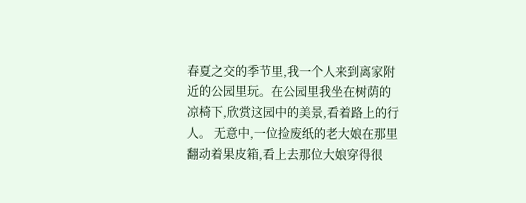春夏之交的季节里,我一个人来到离家附近的公园里玩。在公园里我坐在树荫的凉椅下,欣赏这园中的美景,看着路上的行人。 无意中,一位捡废纸的老大娘在那里翻动着果皮箱,看上去那位大娘穿得很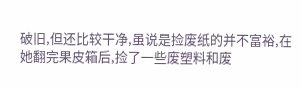破旧,但还比较干净,虽说是捡废纸的并不富裕,在她翻完果皮箱后,捡了一些废塑料和废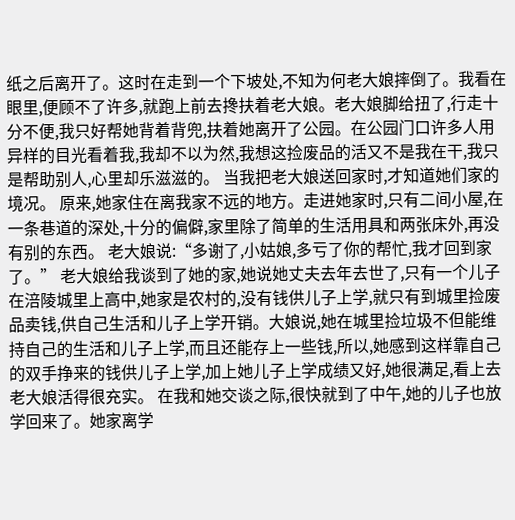纸之后离开了。这时在走到一个下坡处,不知为何老大娘摔倒了。我看在眼里,便顾不了许多,就跑上前去搀扶着老大娘。老大娘脚给扭了,行走十分不便,我只好帮她背着背兜,扶着她离开了公园。在公园门口许多人用异样的目光看着我,我却不以为然,我想这捡废品的活又不是我在干,我只是帮助别人,心里却乐滋滋的。 当我把老大娘送回家时,才知道她们家的境况。 原来,她家住在离我家不远的地方。走进她家时,只有二间小屋,在一条巷道的深处,十分的偏僻,家里除了简单的生活用具和两张床外,再没有别的东西。 老大娘说:“多谢了,小姑娘,多亏了你的帮忙,我才回到家了。” 老大娘给我谈到了她的家,她说她丈夫去年去世了,只有一个儿子在涪陵城里上高中,她家是农村的,没有钱供儿子上学,就只有到城里捡废品卖钱,供自己生活和儿子上学开销。大娘说,她在城里捡垃圾不但能维持自己的生活和儿子上学,而且还能存上一些钱,所以,她感到这样靠自己的双手挣来的钱供儿子上学,加上她儿子上学成绩又好,她很满足,看上去老大娘活得很充实。 在我和她交谈之际,很快就到了中午,她的儿子也放学回来了。她家离学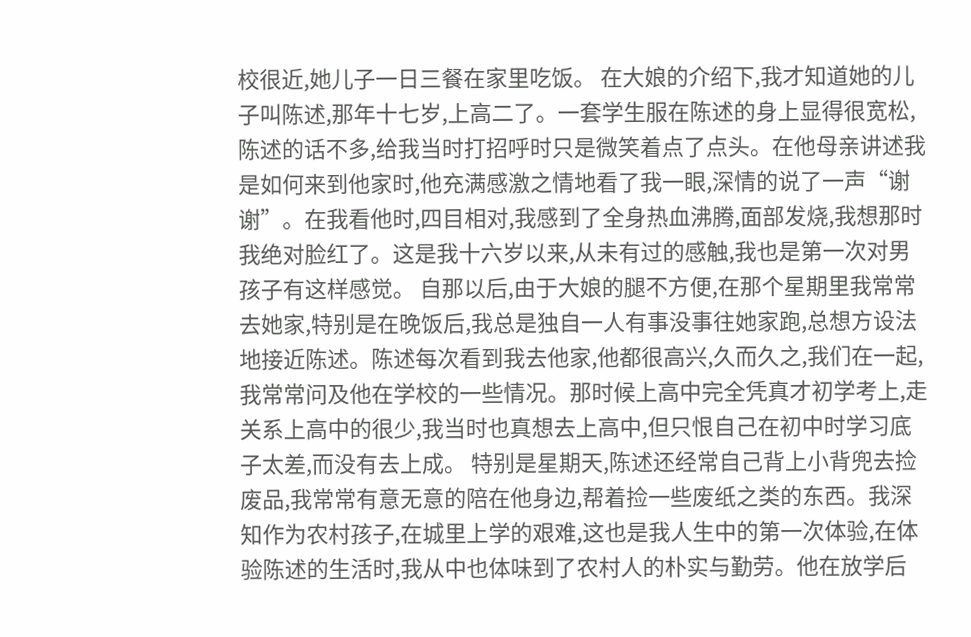校很近,她儿子一日三餐在家里吃饭。 在大娘的介绍下,我才知道她的儿子叫陈述,那年十七岁,上高二了。一套学生服在陈述的身上显得很宽松,陈述的话不多,给我当时打招呼时只是微笑着点了点头。在他母亲讲述我是如何来到他家时,他充满感激之情地看了我一眼,深情的说了一声“谢谢”。在我看他时,四目相对,我感到了全身热血沸腾,面部发烧,我想那时我绝对脸红了。这是我十六岁以来,从未有过的感触,我也是第一次对男孩子有这样感觉。 自那以后,由于大娘的腿不方便,在那个星期里我常常去她家,特别是在晚饭后,我总是独自一人有事没事往她家跑,总想方设法地接近陈述。陈述每次看到我去他家,他都很高兴,久而久之,我们在一起,我常常问及他在学校的一些情况。那时候上高中完全凭真才初学考上,走关系上高中的很少,我当时也真想去上高中,但只恨自己在初中时学习底子太差,而没有去上成。 特别是星期天,陈述还经常自己背上小背兜去捡废品,我常常有意无意的陪在他身边,帮着捡一些废纸之类的东西。我深知作为农村孩子,在城里上学的艰难,这也是我人生中的第一次体验,在体验陈述的生活时,我从中也体味到了农村人的朴实与勤劳。他在放学后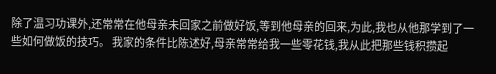除了温习功课外,还常常在他母亲未回家之前做好饭,等到他母亲的回来,为此,我也从他那学到了一些如何做饭的技巧。 我家的条件比陈述好,母亲常常给我一些零花钱,我从此把那些钱积攒起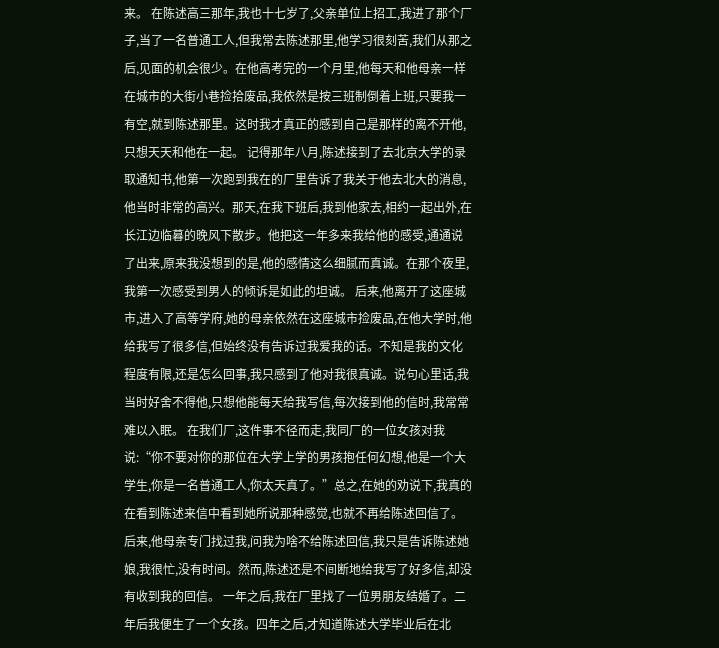来。 在陈述高三那年,我也十七岁了,父亲单位上招工,我进了那个厂子,当了一名普通工人,但我常去陈述那里,他学习很刻苦,我们从那之后,见面的机会很少。在他高考完的一个月里,他每天和他母亲一样在城市的大街小巷捡拾废品,我依然是按三班制倒着上班,只要我一有空,就到陈述那里。这时我才真正的感到自己是那样的离不开他,只想天天和他在一起。 记得那年八月,陈述接到了去北京大学的录取通知书,他第一次跑到我在的厂里告诉了我关于他去北大的消息,他当时非常的高兴。那天,在我下班后,我到他家去,相约一起出外,在长江边临暮的晚风下散步。他把这一年多来我给他的感受,通通说了出来,原来我没想到的是,他的感情这么细腻而真诚。在那个夜里,我第一次感受到男人的倾诉是如此的坦诚。 后来,他离开了这座城市,进入了高等学府,她的母亲依然在这座城市捡废品,在他大学时,他给我写了很多信,但始终没有告诉过我爱我的话。不知是我的文化程度有限,还是怎么回事,我只感到了他对我很真诚。说句心里话,我当时好舍不得他,只想他能每天给我写信,每次接到他的信时,我常常难以入眠。 在我们厂,这件事不径而走,我同厂的一位女孩对我说:“你不要对你的那位在大学上学的男孩抱任何幻想,他是一个大学生,你是一名普通工人,你太天真了。”总之,在她的劝说下,我真的在看到陈述来信中看到她所说那种感觉,也就不再给陈述回信了。后来,他母亲专门找过我,问我为啥不给陈述回信,我只是告诉陈述她娘,我很忙,没有时间。然而,陈述还是不间断地给我写了好多信,却没有收到我的回信。 一年之后,我在厂里找了一位男朋友结婚了。二年后我便生了一个女孩。四年之后,才知道陈述大学毕业后在北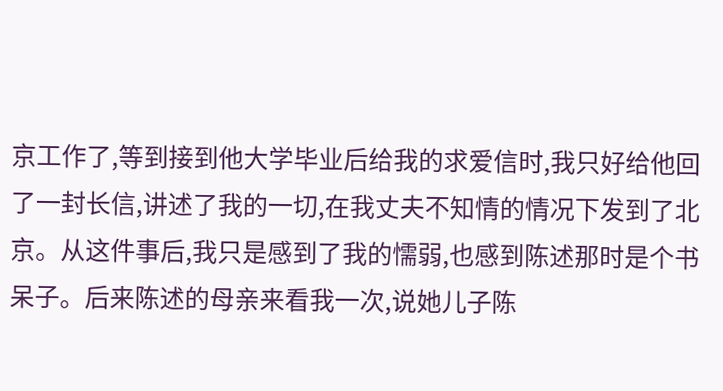京工作了,等到接到他大学毕业后给我的求爱信时,我只好给他回了一封长信,讲述了我的一切,在我丈夫不知情的情况下发到了北京。从这件事后,我只是感到了我的懦弱,也感到陈述那时是个书呆子。后来陈述的母亲来看我一次,说她儿子陈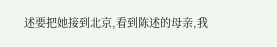述要把她接到北京,看到陈述的母亲,我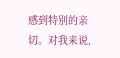感到特别的亲切。对我来说,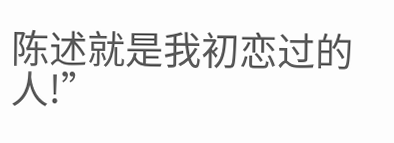陈述就是我初恋过的人!”